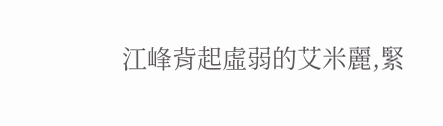江峰背起虛弱的艾米麗,緊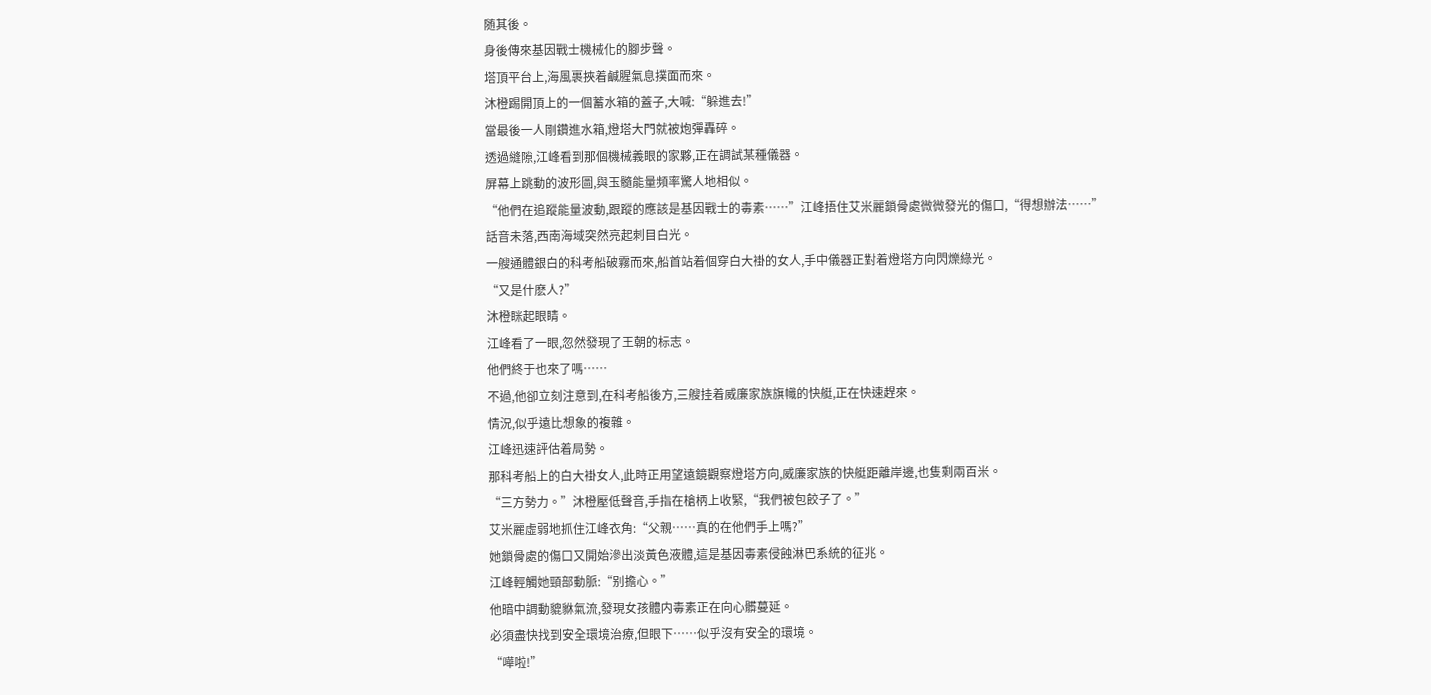随其後。
身後傳來基因戰士機械化的腳步聲。
塔頂平台上,海風裹挾着鹹腥氣息撲面而來。
沐橙踢開頂上的一個蓄水箱的蓋子,大喊:“躲進去!”
當最後一人剛鑽進水箱,燈塔大門就被炮彈轟碎。
透過縫隙,江峰看到那個機械義眼的家夥,正在調試某種儀器。
屏幕上跳動的波形圖,與玉髓能量頻率驚人地相似。
“他們在追蹤能量波動,跟蹤的應該是基因戰士的毒素……”江峰捂住艾米麗鎖骨處微微發光的傷口,“得想辦法……”
話音未落,西南海域突然亮起刺目白光。
一艘通體銀白的科考船破霧而來,船首站着個穿白大褂的女人,手中儀器正對着燈塔方向閃爍綠光。
“又是什麽人?”
沐橙眯起眼睛。
江峰看了一眼,忽然發現了王朝的标志。
他們終于也來了嗎……
不過,他卻立刻注意到,在科考船後方,三艘挂着威廉家族旗幟的快艇,正在快速趕來。
情況,似乎遠比想象的複雜。
江峰迅速評估着局勢。
那科考船上的白大褂女人,此時正用望遠鏡觀察燈塔方向,威廉家族的快艇距離岸邊,也隻剩兩百米。
“三方勢力。”沐橙壓低聲音,手指在槍柄上收緊,“我們被包餃子了。”
艾米麗虛弱地抓住江峰衣角:“父親……真的在他們手上嗎?”
她鎖骨處的傷口又開始滲出淡黃色液體,這是基因毒素侵蝕淋巴系統的征兆。
江峰輕觸她頸部動脈:“别擔心。”
他暗中調動貔貅氣流,發現女孩體内毒素正在向心髒蔓延。
必須盡快找到安全環境治療,但眼下……似乎沒有安全的環境。
“嘩啦!”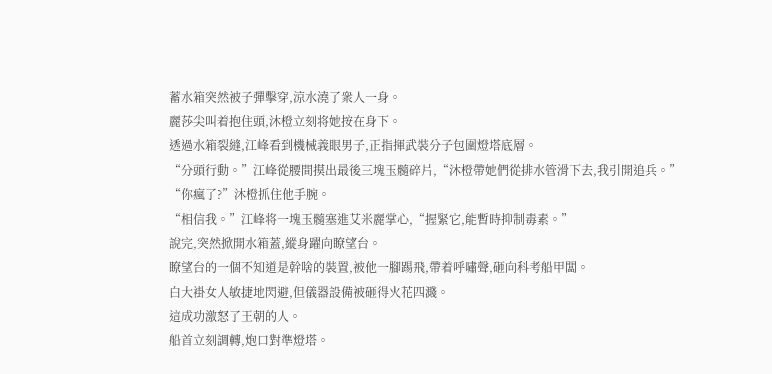蓄水箱突然被子彈擊穿,涼水澆了衆人一身。
麗莎尖叫着抱住頭,沐橙立刻将她按在身下。
透過水箱裂縫,江峰看到機械義眼男子,正指揮武裝分子包圍燈塔底層。
“分頭行動。”江峰從腰間摸出最後三塊玉髓碎片,“沐橙帶她們從排水管滑下去,我引開追兵。”
“你瘋了?”沐橙抓住他手腕。
“相信我。”江峰将一塊玉髓塞進艾米麗掌心,“握緊它,能暫時抑制毒素。”
說完,突然掀開水箱蓋,縱身躍向瞭望台。
瞭望台的一個不知道是幹啥的裝置,被他一腳踢飛,帶着呼嘯聲,砸向科考船甲闆。
白大褂女人敏捷地閃避,但儀器設備被砸得火花四濺。
這成功激怒了王朝的人。
船首立刻調轉,炮口對準燈塔。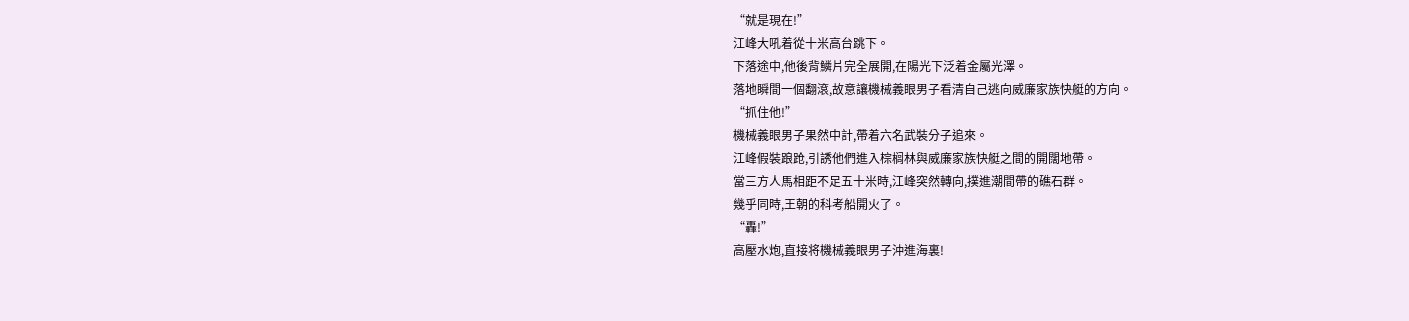“就是現在!”
江峰大吼着從十米高台跳下。
下落途中,他後背鱗片完全展開,在陽光下泛着金屬光澤。
落地瞬間一個翻滾,故意讓機械義眼男子看清自己逃向威廉家族快艇的方向。
“抓住他!”
機械義眼男子果然中計,帶着六名武裝分子追來。
江峰假裝踉跄,引誘他們進入棕榈林與威廉家族快艇之間的開闊地帶。
當三方人馬相距不足五十米時,江峰突然轉向,撲進潮間帶的礁石群。
幾乎同時,王朝的科考船開火了。
“轟!”
高壓水炮,直接将機械義眼男子沖進海裏!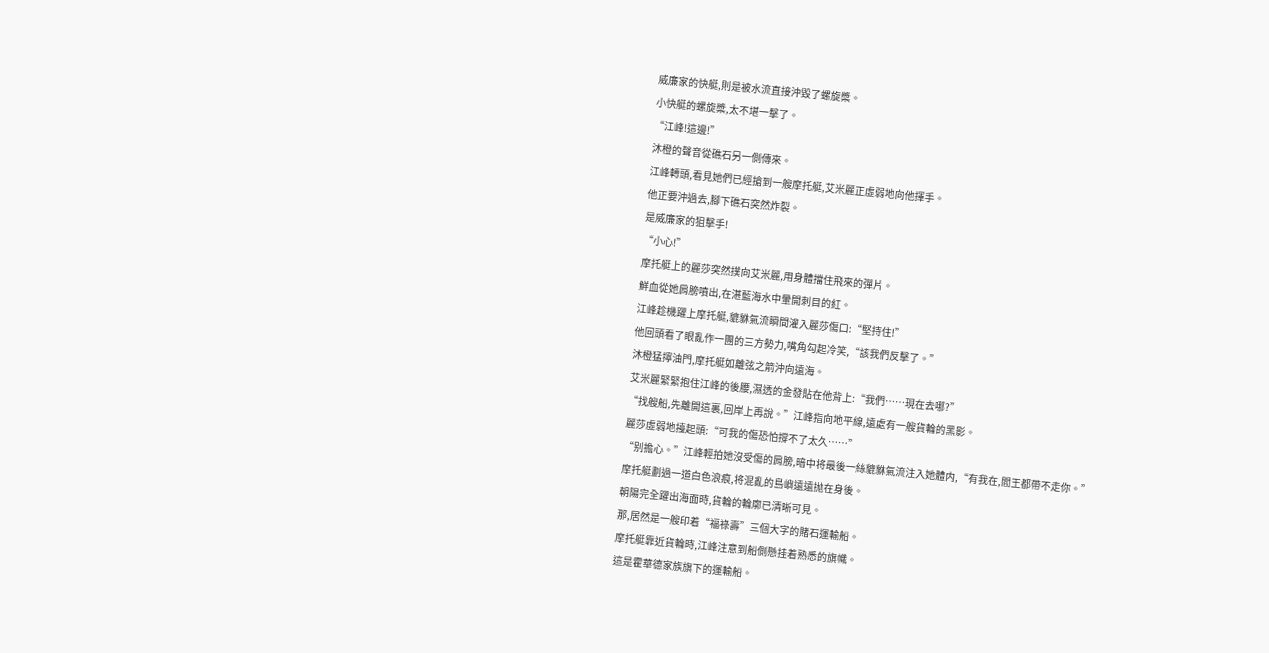威廉家的快艇,則是被水流直接沖毀了螺旋槳。
小快艇的螺旋槳,太不堪一擊了。
“江峰!這邊!”
沐橙的聲音從礁石另一側傳來。
江峰轉頭,看見她們已經搶到一艘摩托艇,艾米麗正虛弱地向他揮手。
他正要沖過去,腳下礁石突然炸裂。
是威廉家的狙擊手!
“小心!”
摩托艇上的麗莎突然撲向艾米麗,用身體擋住飛來的彈片。
鮮血從她肩膀噴出,在湛藍海水中暈開刺目的紅。
江峰趁機躍上摩托艇,貔貅氣流瞬間灌入麗莎傷口:“堅持住!”
他回頭看了眼亂作一團的三方勢力,嘴角勾起冷笑,“該我們反擊了。”
沐橙猛擰油門,摩托艇如離弦之箭沖向遠海。
艾米麗緊緊抱住江峰的後腰,濕透的金發貼在他背上:“我們……現在去哪?”
“找艘船,先離開這裏,回岸上再說。”江峰指向地平線,遠處有一艘貨輪的黑影。
麗莎虛弱地擡起頭:“可我的傷恐怕撐不了太久……”
“别擔心。”江峰輕拍她沒受傷的肩膀,暗中将最後一絲貔貅氣流注入她體内,“有我在,閻王都帶不走你。”
摩托艇劃過一道白色浪痕,将混亂的島嶼遠遠抛在身後。
朝陽完全躍出海面時,貨輪的輪廓已清晰可見。
那,居然是一艘印着“福祿壽”三個大字的賭石運輸船。
摩托艇靠近貨輪時,江峰注意到船側懸挂着熟悉的旗幟。
這是霍華德家族旗下的運輸船。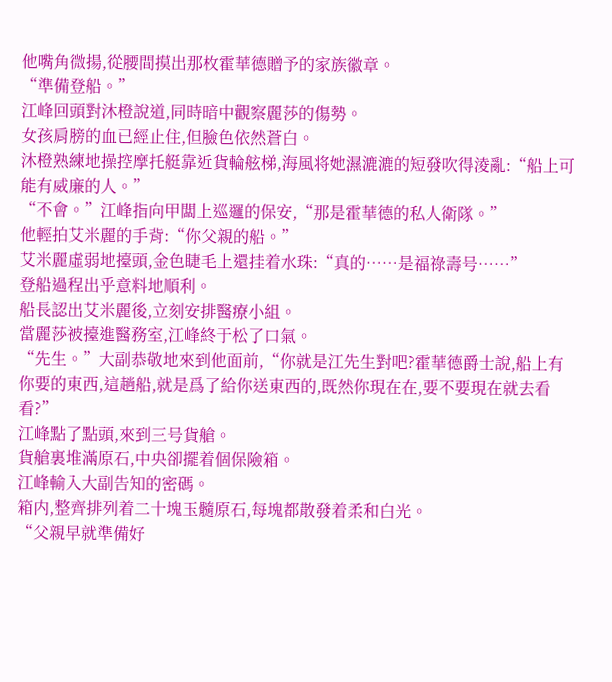他嘴角微揚,從腰間摸出那枚霍華德贈予的家族徽章。
“準備登船。”
江峰回頭對沐橙說道,同時暗中觀察麗莎的傷勢。
女孩肩膀的血已經止住,但臉色依然蒼白。
沐橙熟練地操控摩托艇靠近貨輪舷梯,海風将她濕漉漉的短發吹得淩亂:“船上可能有威廉的人。”
“不會。”江峰指向甲闆上巡邏的保安,“那是霍華德的私人衛隊。”
他輕拍艾米麗的手背:“你父親的船。”
艾米麗虛弱地擡頭,金色睫毛上還挂着水珠:“真的……是福祿壽号……”
登船過程出乎意料地順利。
船長認出艾米麗後,立刻安排醫療小組。
當麗莎被擡進醫務室,江峰終于松了口氣。
“先生。”大副恭敬地來到他面前,“你就是江先生對吧?霍華德爵士說,船上有你要的東西,這趟船,就是爲了給你送東西的,既然你現在在,要不要現在就去看看?”
江峰點了點頭,來到三号貨艙。
貨艙裏堆滿原石,中央卻擺着個保險箱。
江峰輸入大副告知的密碼。
箱内,整齊排列着二十塊玉髓原石,每塊都散發着柔和白光。
“父親早就準備好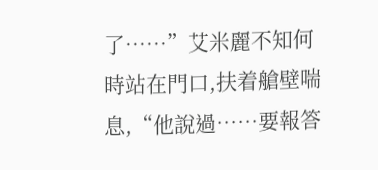了……”艾米麗不知何時站在門口,扶着艙壁喘息,“他說過……要報答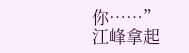你……”
江峰拿起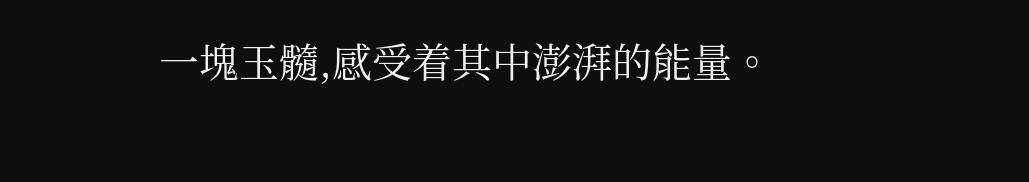一塊玉髓,感受着其中澎湃的能量。